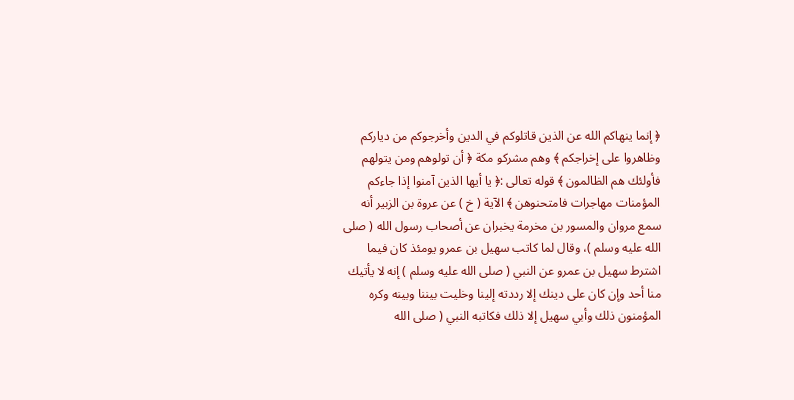﴿ إنما ينهاكم الله عن الذين قاتلوكم في الدين وأخرجوكم من دياركم وظاهروا على إخراجكم ﴾ وهم مشركو مكة ﴿ أن تولوهم ومن يتولهم فأولئك هم الظالمون ﴾ قوله تعالى :﴿ يا أيها الذين آمنوا إذا جاءكم المؤمنات مهاجرات فامتحنوهن ﴾ الآية ( خ ) عن عروة بن الزبير أنه سمع مروان والمسور بن مخرمة يخبران عن أصحاب رسول الله ( صلى الله عليه وسلم )، وقال لما كاتب سهيل بن عمرو يومئذ كان فيما اشترط سهيل بن عمرو عن النبي ( صلى الله عليه وسلم ) إنه لا يأتيك منا أحد وإن كان على دينك إلا رددته إلينا وخليت بيننا وبينه وكره المؤمنون ذلك وأبي سهيل إلا ذلك فكاتبه النبي ( صلى الله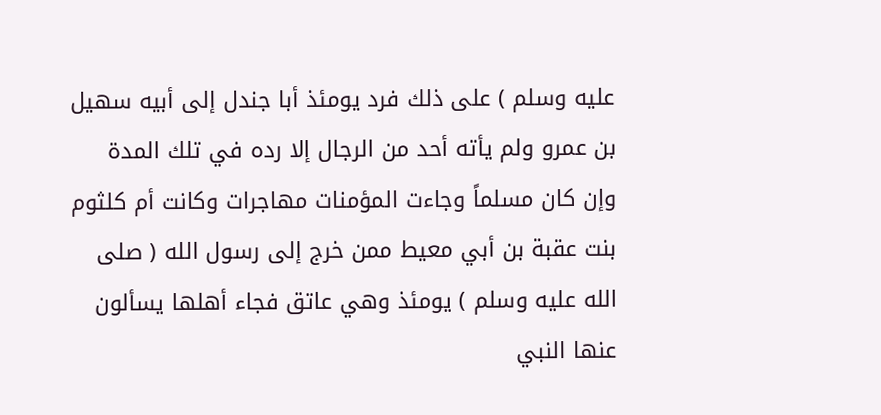عليه وسلم ) على ذلك فرد يومئذ أبا جندل إلى أبيه سهيل بن عمرو ولم يأته أحد من الرجال إلا رده في تلك المدة وإن كان مسلماً وجاءت المؤمنات مهاجرات وكانت أم كلثوم بنت عقبة بن أبي معيط ممن خرج إلى رسول الله ( صلى الله عليه وسلم ) يومئذ وهي عاتق فجاء أهلها يسألون عنها النبي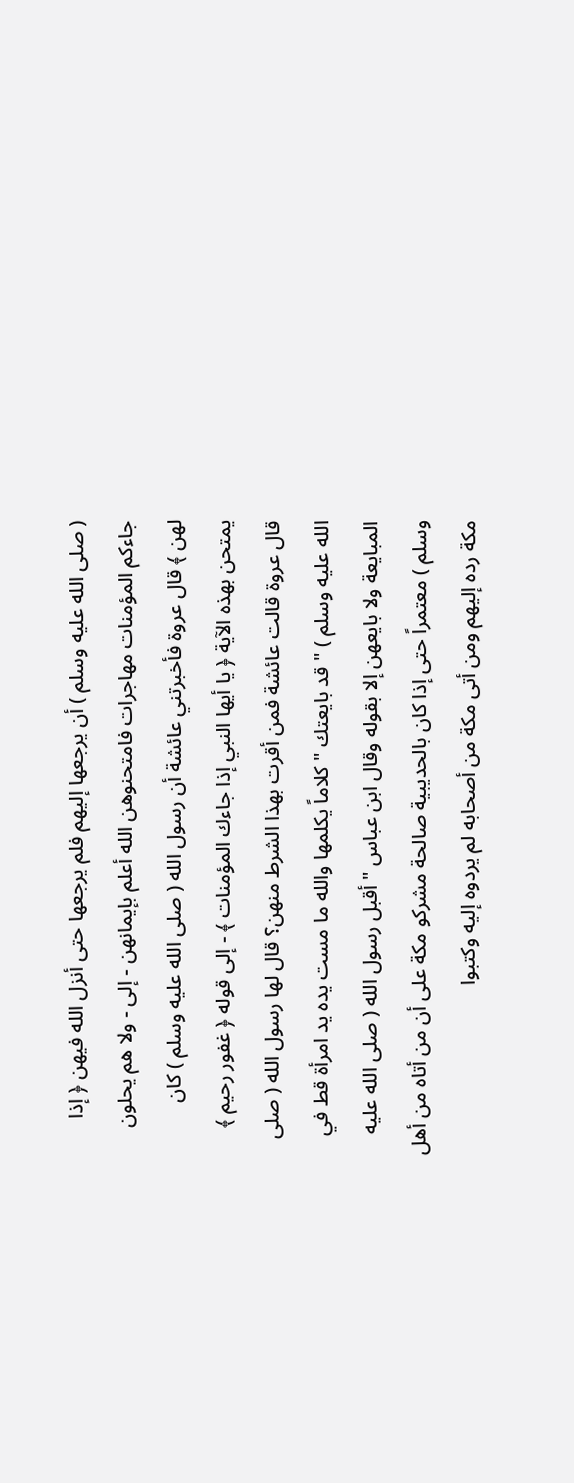( صلى الله عليه وسلم ) أن يرجعها إليهم فلم يرجعها حتى أنزل الله فيهن ﴿ إذا جاءكم المؤمنات مهاجرات فامتحنوهن الله أعلم بإيمانهن - إلى - ولا هم يحلون لهن ﴾ قال عروة فأخبرتني عائشة أن رسول الله ( صلى الله عليه وسلم ) كان يمتحن بهذه الآية ﴿ يا أيها النبي إذا جاءك المؤمنات ﴾ - إلى قوله ﴿ غفور رحيم ﴾ قال عروة قالت عائشة فمن أقرت بهذا الشرط منهن؟ قال لها رسول الله ( صلى الله عليه وسلم ) " قد بايعتك " كلاماً يكلمها والله ما مست يده يد امرأة قط في المبايعة ولا بايعهن إلا بقوله وقال ابن عباس " أقبل رسول الله ( صلى الله عليه وسلم ) معتمراً حتى إذا كان بالحديبية صالحة مشركو مكة على أن من أتاه من أهل مكة رده إليهم ومن أتى مكة من أصحابه لم يردوه إليه وكتبوا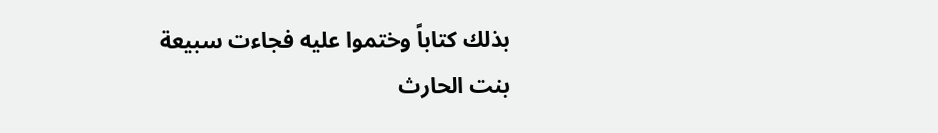بذلك كتاباً وختموا عليه فجاءت سبيعة بنت الحارث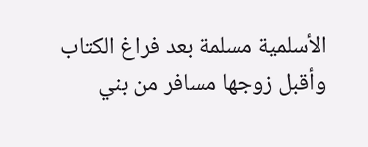الأسلمية مسلمة بعد فراغ الكتاب وأقبل زوجها مسافر من بني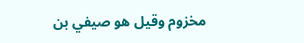مخزوم وقيل هو صيفي بن